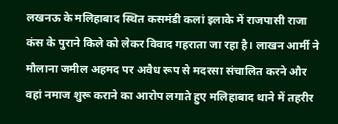लखनऊ के मलिहाबाद स्थित कसमंडी कलां इलाके में राजपासी राजा कंस के पुराने किले को लेकर विवाद गहराता जा रहा है। लाखन आर्मी ने मौलाना जमील अहमद पर अवैध रूप से मदरसा संचालित करने और वहां नमाज शुरू कराने का आरोप लगाते हुए मलिहाबाद थाने में तहरीर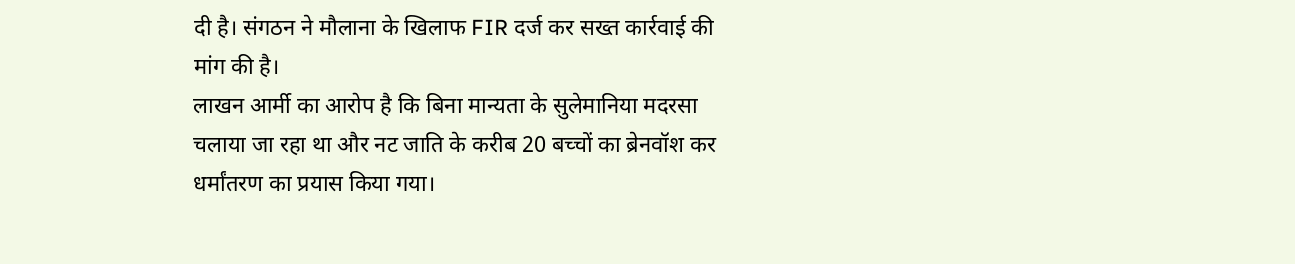दी है। संगठन ने मौलाना के खिलाफ FIR दर्ज कर सख्त कार्रवाई की मांग की है।
लाखन आर्मी का आरोप है कि बिना मान्यता के सुलेमानिया मदरसा चलाया जा रहा था और नट जाति के करीब 20 बच्चों का ब्रेनवॉश कर धर्मांतरण का प्रयास किया गया।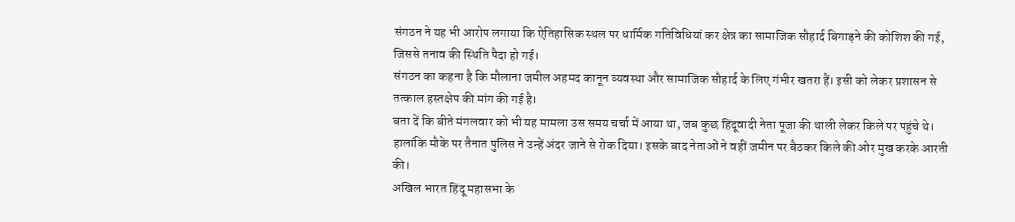संगठन ने यह भी आरोप लगाया कि ऐतिहासिक स्थल पर धार्मिक गतिविधियां कर क्षेत्र का सामाजिक सौहार्द बिगाड़ने की कोशिश की गई, जिससे तनाव की स्थिति पैदा हो गई।
संगठन का कहना है कि मौलाना जमील अहमद कानून व्यवस्था और सामाजिक सौहार्द के लिए गंभीर खतरा हैं। इसी को लेकर प्रशासन से तत्काल हस्तक्षेप की मांग की गई है।
बता दें कि बीते मंगलवार को भी यह मामला उस समय चर्चा में आया था, जब कुछ हिंदूवादी नेता पूजा की थाली लेकर किले पर पहुंचे थे। हालांकि मौके पर तैनात पुलिस ने उन्हें अंदर जाने से रोक दिया। इसके बाद नेताओं ने वहीं जमीन पर बैठकर किले की ओर मुख करके आरती की।
अखिल भारत हिंदू महासभा के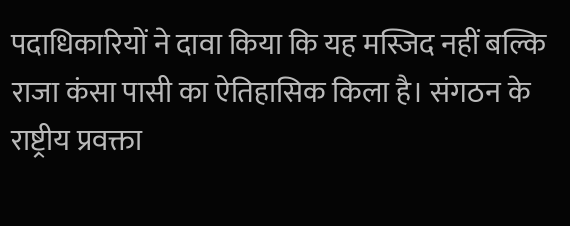पदाधिकारियों ने दावा किया कि यह मस्जिद नहीं बल्कि राजा कंसा पासी का ऐतिहासिक किला है। संगठन के राष्ट्रीय प्रवक्ता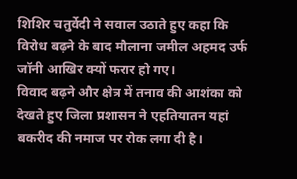शिशिर चतुर्वेदी ने सवाल उठाते हुए कहा कि विरोध बढ़ने के बाद मौलाना जमील अहमद उर्फ जॉनी आखिर क्यों फरार हो गए।
विवाद बढ़ने और क्षेत्र में तनाव की आशंका को देखते हुए जिला प्रशासन ने एहतियातन यहां बकरीद की नमाज पर रोक लगा दी है।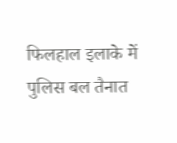फिलहाल इलाके में पुलिस बल तैनात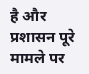है और प्रशासन पूरे मामले पर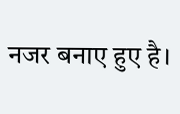नजर बनाए हुए है।